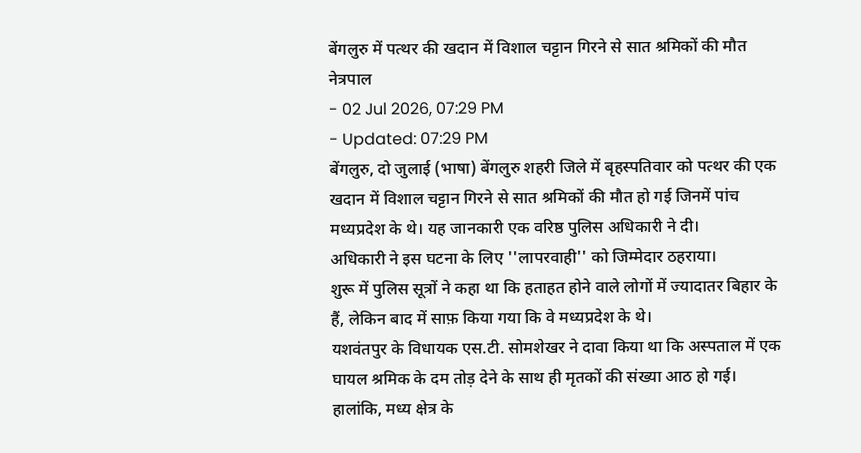बेंगलुरु में पत्थर की खदान में विशाल चट्टान गिरने से सात श्रमिकों की मौत
नेत्रपाल
- 02 Jul 2026, 07:29 PM
- Updated: 07:29 PM
बेंगलुरु, दो जुलाई (भाषा) बेंगलुरु शहरी जिले में बृहस्पतिवार को पत्थर की एक खदान में विशाल चट्टान गिरने से सात श्रमिकों की मौत हो गई जिनमें पांच मध्यप्रदेश के थे। यह जानकारी एक वरिष्ठ पुलिस अधिकारी ने दी।
अधिकारी ने इस घटना के लिए ''लापरवाही'' को जिम्मेदार ठहराया।
शुरू में पुलिस सूत्रों ने कहा था कि हताहत होने वाले लोगों में ज्यादातर बिहार के हैं, लेकिन बाद में साफ़ किया गया कि वे मध्यप्रदेश के थे।
यशवंतपुर के विधायक एस.टी. सोमशेखर ने दावा किया था कि अस्पताल में एक घायल श्रमिक के दम तोड़ देने के साथ ही मृतकों की संख्या आठ हो गई।
हालांकि, मध्य क्षेत्र के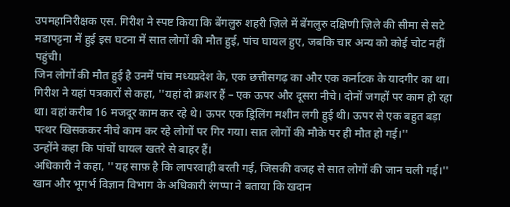उपमहानिरीक्षक एस. गिरीश ने स्पष्ट किया कि बेंगलुरु शहरी ज़िले में बेंगलुरु दक्षिणी ज़िले की सीमा से सटे मडापट्टना में हुई इस घटना में सात लोगों की मौत हुई, पांच घायल हुए, जबकि चार अन्य को कोई चोट नहीं पहुंची।
जिन लोगों की मौत हुई है उनमें पांच मध्यप्रदेश के, एक छत्तीसगढ़ का और एक कर्नाटक के यादगीर का था।
गिरीश ने यहां पत्रकारों से कहा, ''यहां दो क्रशर हैं – एक ऊपर और दूसरा नीचे। दोनों जगहों पर काम हो रहा था। वहां करीब 16 मजदूर काम कर रहे थे। ऊपर एक ड्रिलिंग मशीन लगी हुई थी। ऊपर से एक बहुत बड़ा पत्थर खिसककर नीचे काम कर रहे लोगों पर गिर गया। सात लोगों की मौके पर ही मौत हो गई।''
उन्होंने कहा कि पांचों घायल खतरे से बाहर हैं।
अधिकारी ने कहा, ''यह साफ़ है कि लापरवाही बरती गई, जिसकी वजह से सात लोगों की जान चली गई।''
खान और भूगर्भ विज्ञान विभाग के अधिकारी रंगप्पा ने बताया कि खदान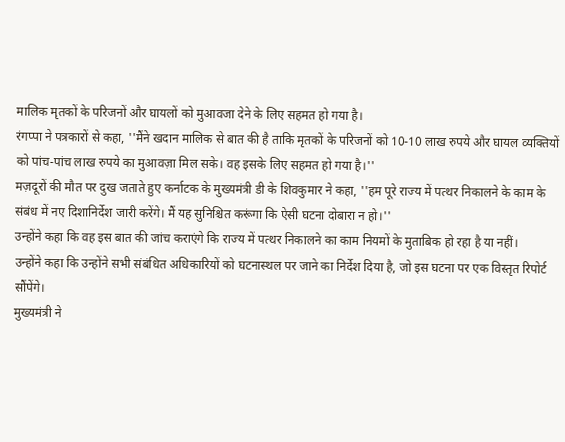मालिक मृतकों के परिजनों और घायलों को मुआवजा देने के लिए सहमत हो गया है।
रंगप्पा ने पत्रकारों से कहा, ''मैंने खदान मालिक से बात की है ताकि मृतकों के परिजनों को 10-10 लाख रुपये और घायल व्यक्तियों को पांच-पांच लाख रुपये का मुआवज़ा मिल सके। वह इसके लिए सहमत हो गया है।''
मज़दूरों की मौत पर दुख जताते हुए कर्नाटक के मुख्यमंत्री डी के शिवकुमार ने कहा, ''हम पूरे राज्य में पत्थर निकालने के काम के संबंध में नए दिशानिर्देश जारी करेंगे। मैं यह सुनिश्चित करूंगा कि ऐसी घटना दोबारा न हो।''
उन्होंने कहा कि वह इस बात की जांच कराएंगे कि राज्य में पत्थर निकालने का काम नियमों के मुताबिक हो रहा है या नहीं।
उन्होंने कहा कि उन्होंने सभी संबंधित अधिकारियों को घटनास्थल पर जाने का निर्देश दिया है, जो इस घटना पर एक विस्तृत रिपोर्ट सौंपेंगे।
मुख्यमंत्री ने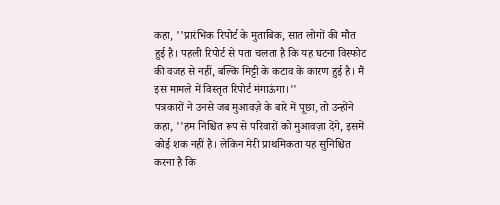कहा, ''प्रारंभिक रिपोर्ट के मुताबिक, सात लोगों की मौत हुई है। पहली रिपोर्ट से पता चलता है कि यह घटना विस्फोट की वजह से नहीं, बल्कि मिट्टी के कटाव के कारण हुई है। मैं इस मामले में विस्तृत रिपोर्ट मंगाऊंगा।''
पत्रकारों ने उनसे जब मुआवज़े के बारे में पूछा, तो उन्होंने कहा, ''हम निश्चित रूप से परिवारों को मुआवज़ा देंगे, इसमें कोई शक नहीं है। लेकिन मेरी प्राथमिकता यह सुनिश्चित करना है कि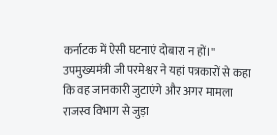कर्नाटक में ऐसी घटनाएं दोबारा न हों।''
उपमुख्यमंत्री जी परमेश्वर ने यहां पत्रकारों से कहा कि वह जानकारी जुटाएंगे और अगर मामला राजस्व विभाग से जुड़ा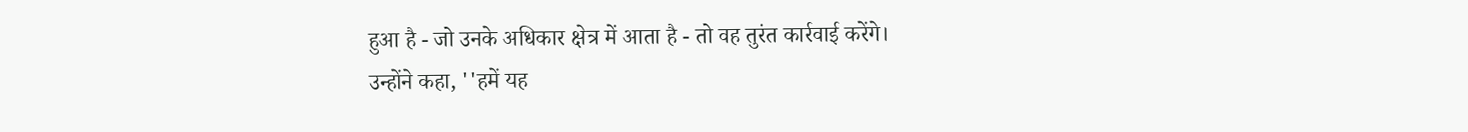हुआ है - जो उनके अधिकार क्षेत्र में आता है - तो वह तुरंत कार्रवाई करेंगे।
उन्होंने कहा, ''हमें यह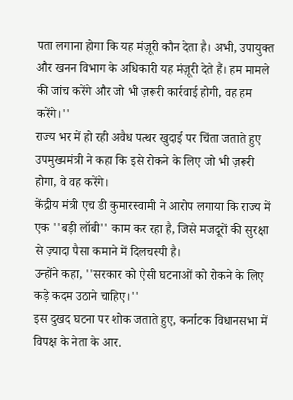पता लगाना होगा कि यह मंज़ूरी कौन देता है। अभी, उपायुक्त और खनन विभाग के अधिकारी यह मंज़ूरी देते हैं। हम मामले की जांच करेंगे और जो भी ज़रूरी कार्रवाई होगी, वह हम करेंगे।''
राज्य भर में हो रही अवैध पत्थर खुदाई पर चिंता जताते हुए उपमुख्यमंत्री ने कहा कि इसे रोकने के लिए जो भी ज़रूरी होगा, वे वह करेंगे।
केंद्रीय मंत्री एच डी कुमारस्वामी ने आरोप लगाया कि राज्य में एक ''बड़ी लॉबी'' काम कर रहा है, जिसे मजदूरों की सुरक्षा से ज़्यादा पैसा कमाने में दिलचस्पी है।
उन्होंने कहा, ''सरकार को ऐसी घटनाओं को रोकने के लिए कड़े कदम उठाने चाहिए।''
इस दुखद घटना पर शोक जताते हुए, कर्नाटक विधानसभा में विपक्ष के नेता के आर.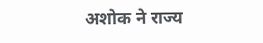अशोक ने राज्य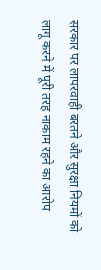सरकार पर लापरवाही बरतने और सुरक्षा नियमों को लागू करने में पूरी तरह नाकाम रहने का आरोप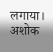लगाया।
अशोक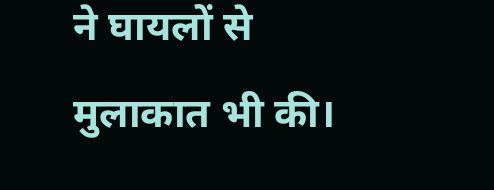ने घायलों से मुलाकात भी की।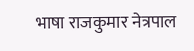भाषा राजकुमार नेत्रपाल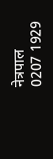नेत्रपाल
0207 1929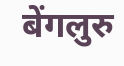बेंगलुरु